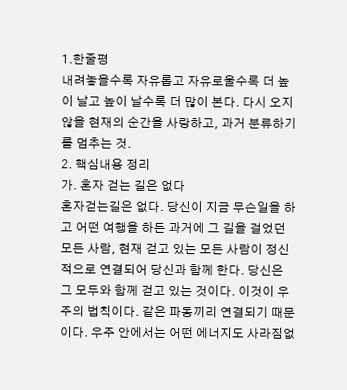1.한줄평
내려놓을수록 자유롭고 자유로울수록 더 높이 날고 높이 날수록 더 많이 본다. 다시 오지 않을 현재의 순간을 사랑하고, 과거 분류하기를 멈추는 것.
2. 핵심내용 정리
가. 혼자 걷는 길은 없다
혼자걷는길은 없다. 당신이 지금 무슨일을 하고 어떤 여행을 하든 과거에 그 길을 걸었던 모든 사람, 현재 걷고 있는 모든 사람이 정신적으로 연결되어 당신과 함께 한다. 당신은 그 모두와 함께 걷고 있는 것이다. 이것이 우주의 법칙이다. 같은 파동끼리 연결되기 때문이다. 우주 안에서는 어떤 에너지도 사라짐없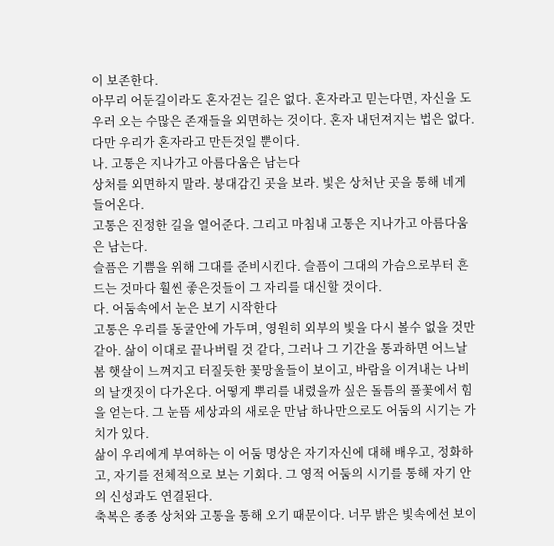이 보존한다.
아무리 어둔길이라도 혼자걷는 길은 없다. 혼자라고 믿는다면, 자신을 도우러 오는 수많은 존재들을 외면하는 것이다. 혼자 내던져지는 법은 없다. 다만 우리가 혼자라고 만든것일 뿐이다.
나. 고통은 지나가고 아름다움은 남는다
상처를 외면하지 말라. 붕대감긴 곳을 보라. 빛은 상처난 곳을 통해 네게 들어온다.
고통은 진정한 길을 열어준다. 그리고 마침내 고통은 지나가고 아름다움은 남는다.
슬픔은 기쁨을 위해 그대를 준비시킨다. 슬픔이 그대의 가슴으로부터 흔드는 것마다 훨씬 좋은것들이 그 자리를 대신할 것이다.
다. 어둠속에서 눈은 보기 시작한다
고통은 우리를 동굴안에 가두며, 영원히 외부의 빛을 다시 볼수 없을 것만 같아. 삶이 이대로 끝나버릴 것 같다, 그러나 그 기간을 통과하면 어느날 봄 햇살이 느껴지고 터질듯한 꽃망울들이 보이고, 바람을 이겨내는 나비의 날갯짓이 다가온다. 어떻게 뿌리를 내렸을까 싶은 돌틈의 풀꽃에서 힘을 얻는다. 그 눈뜸 세상과의 새로운 만남 하나만으로도 어둠의 시기는 가치가 있다.
삶이 우리에게 부여하는 이 어둠 명상은 자기자신에 대해 배우고, 정화하고, 자기를 전체적으로 보는 기회다. 그 영적 어둠의 시기를 통해 자기 안의 신성과도 연결된다.
축복은 종종 상처와 고통을 통해 오기 때문이다. 너무 밝은 빛속에선 보이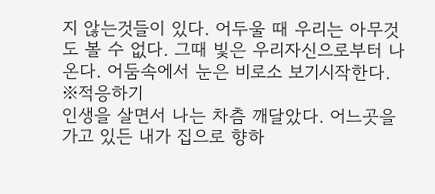지 않는것들이 있다. 어두울 때 우리는 아무것도 볼 수 없다. 그때 빛은 우리자신으로부터 나온다. 어둠속에서 눈은 비로소 보기시작한다.
※적응하기
인생을 살면서 나는 차츰 깨달았다. 어느곳을 가고 있든 내가 집으로 향하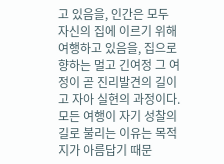고 있음을, 인간은 모두 자신의 집에 이르기 위해 여행하고 있음을, 집으로 향하는 멀고 긴여정 그 여정이 곧 진리발견의 길이고 자아 실현의 과정이다.
모든 여행이 자기 성찰의 길로 불리는 이유는 목적지가 아름답기 때문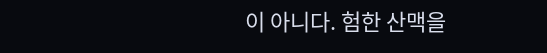이 아니다. 험한 산맥을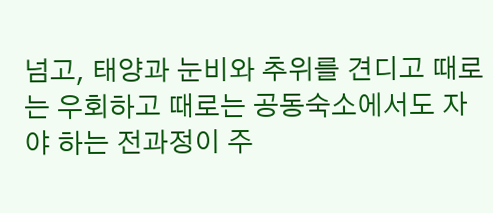넘고, 태양과 눈비와 추위를 견디고 때로는 우회하고 때로는 공동숙소에서도 자야 하는 전과정이 주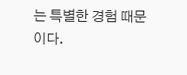는 특별한 경험 때문이다.